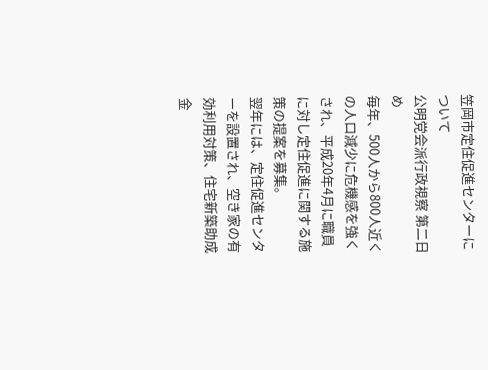笠岡市定住促進センターについて
公明党会派行政視察 第二日め
毎年、500人から800人近くの人口減少に危機感を強くされ、平成20年4月に職員に対し定住促進に関する施策の提案を募集。
翌年には、定住促進センターを設置され、空き家の有効利用対策、住宅新築助成金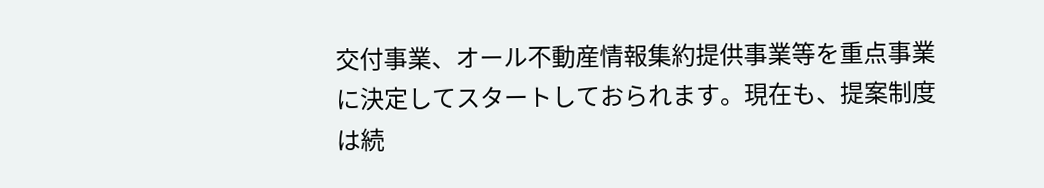交付事業、オール不動産情報集約提供事業等を重点事業に決定してスタートしておられます。現在も、提案制度は続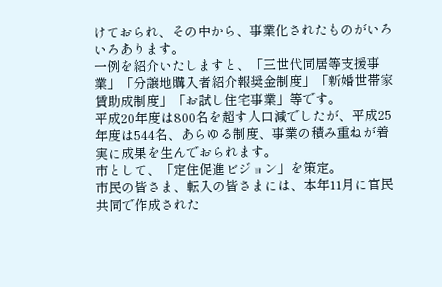けておられ、その中から、事業化されたものがいろいろあります。
一例を紹介いたしますと、「三世代同居等支援事業」「分譲地購入者紹介報奨金制度」「新婚世帯家賃助成制度」「お試し住宅事業」等です。
平成20年度は800名を超す人口減でしたが、平成25年度は544名、あらゆる制度、事業の積み重ねが着実に成果を生んでおられます。
市として、「定住促進ビジョン」を策定。
市民の皆さま、転入の皆さまには、本年11月に官民共同で作成された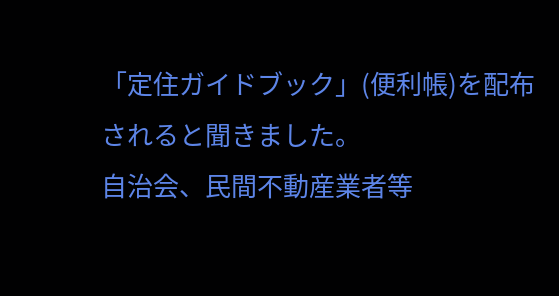「定住ガイドブック」(便利帳)を配布されると聞きました。
自治会、民間不動産業者等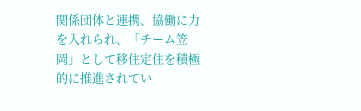関係団体と連携、協働に力を入れられ、「チーム笠岡」として移住定住を積極的に推進されてい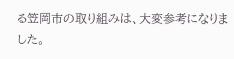る笠岡市の取り組みは、大変参考になりました。